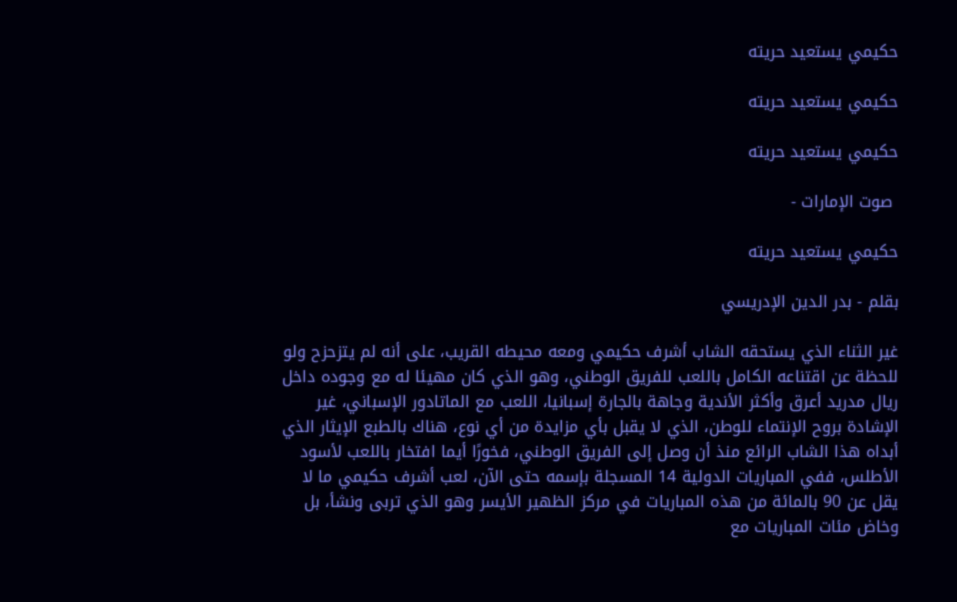حكيمي يستعيد حريته

حكيمي يستعيد حريته

حكيمي يستعيد حريته

 صوت الإمارات -

حكيمي يستعيد حريته

بقلم - بدر الدين الإدريسي

غير الثناء الذي يستحقه الشاب أشرف حكيمي ومعه محيطه القريب، على أنه لم يتزحزح ولو للحظة عن اقتناعه الكامل باللعب للفريق الوطني، وهو الذي كان مهيئا له مع وجوده داخل ريال مدريد أعرق وأكثر الأندية وجاهة بالجارة إسبانيا، اللعب مع الماتادور الإسباني، غير الإشادة بروح الإنتماء للوطن، الذي لا يقبل بأي مزايدة من أي نوع، هناك بالطبع الإيثار الذي أبداه هذا الشاب الرائع منذ أن وصل إلى الفريق الوطني، فخورًا أيما افتخار باللعب لأسود الأطلس، ففي المباريات الدولية 14 المسجلة بإسمه حتى الآن، لعب أشرف حكيمي ما لا يقل عن 90 بالمائة من هذه المباريات في مركز الظهير الأيسر وهو الذي تربى ونشأ، بل وخاض مئات المباريات مع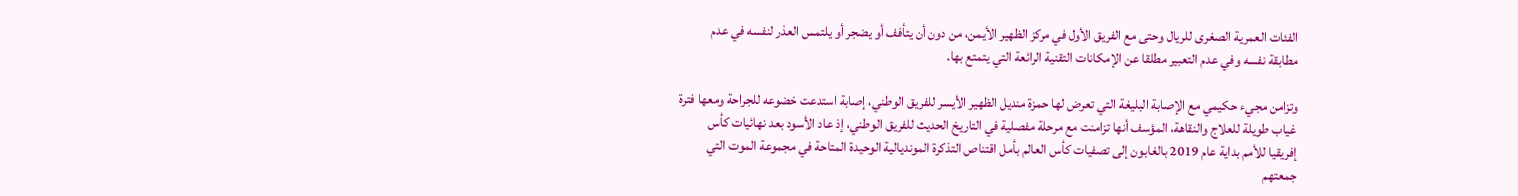الفئات العمرية الصغرى للريال وحتى مع الفريق الأول في مركز الظهير الأيمن، من دون أن يتأفف أو يضجر أو يلتمس العذر لنفسه في عدم مطابقة نفسه وفي عدم التعبير مطلقا عن الإمكانات التقنية الرائعة التي يتمتع بها.

وتزامن مجيء حكيمي مع الإصابة البليغة التي تعرض لها حمزة منديل الظهير الأيسر للفريق الوطني، إصابة استدعت خضوعه للجراحة ومعها فترة غياب طويلة للعلاج والنقاهة، المؤسف أنها تزامنت مع مرحلة مفصلية في التاريخ الحديث للفريق الوطني، إذ عاد الأسود بعد نهائيات كأس إفريقيا للأمم بداية عام 2019 بالغابون إلى تصفيات كأس العالم بأمل اقتناص التذكرة المونديالية الوحيدة المتاحة في مجموعة الموت التي جمعتهم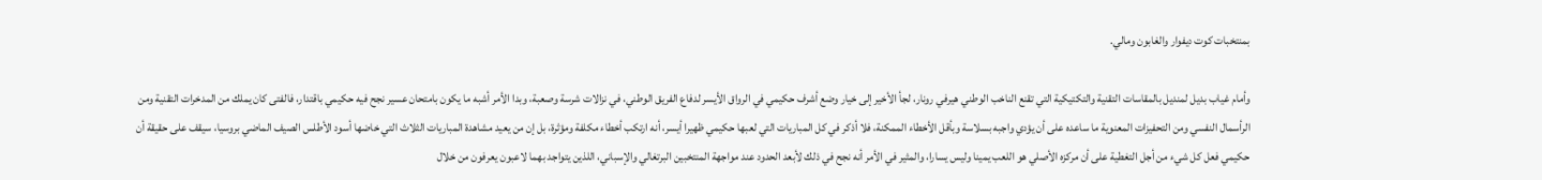بمنتخبات كوت ديفوار والغابون ومالي.

وأمام غياب بديل لمنديل بالمقاسات التقنية والتكتيكية التي تقنع الناخب الوطني هيرفي رونار، لجأ الأخير إلى خيار وضع أشرف حكيمي في الرواق الأيسر لدفاع الفريق الوطني، في نزالات شرسة وصعبة، وبدا الأمر أشبه ما يكون بامتحان عسير نجح فيه حكيمي باقتدار، فالفتى كان يملك من المدخرات التقنية ومن الرأسمال النفسي ومن التحفيزات المعنوية ما ساعده على أن يؤدي واجبه بسلاسة وبأقل الأخطاء الممكنة، فلا أذكر في كل المباريات التي لعبها حكيمي ظهيرا أيسر، أنه ارتكب أخطاء مكلفة ومؤثرة، بل إن من يعيد مشاهدة المباريات الثلاث التي خاضها أسود الأطلس الصيف الماضي بروسيا، سيقف على حقيقة أن حكيمي فعل كل شيء من أجل التغطية على أن مركزه الأصلي هو اللعب يمينا وليس يسارا، والمثير في الأمر أنه نجح في ذلك لأبعد الحدود عند مواجهة المنتخبين البرتغالي والإسباني، اللذين يتواجد بهما لاعبون يعرفون من خلال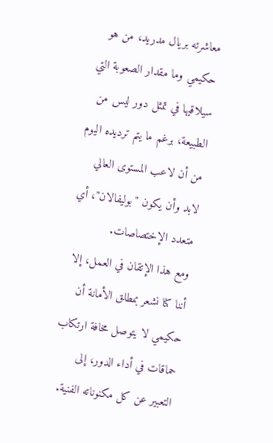معاشرته بريال مدريد، من هو حكيمي وما مقدار الصعوبة التي سيلاقيها في تمثل دور ليس من الطبيعة، برغم ما يتم ترديده اليوم من أن لاعب المستوى العالي لابد وأن يكون "بوليفالان"، أي متعدد الإختصاصات.
ومع هذا الإتقان في العمل، إلا أننا كنا نشعر بمطلق الأمانة أن حكيمي لا يتوصل مخافة ارتكاب حماقات في أداء الدور، إلى التعبير عن كل مكنوناته الفنية.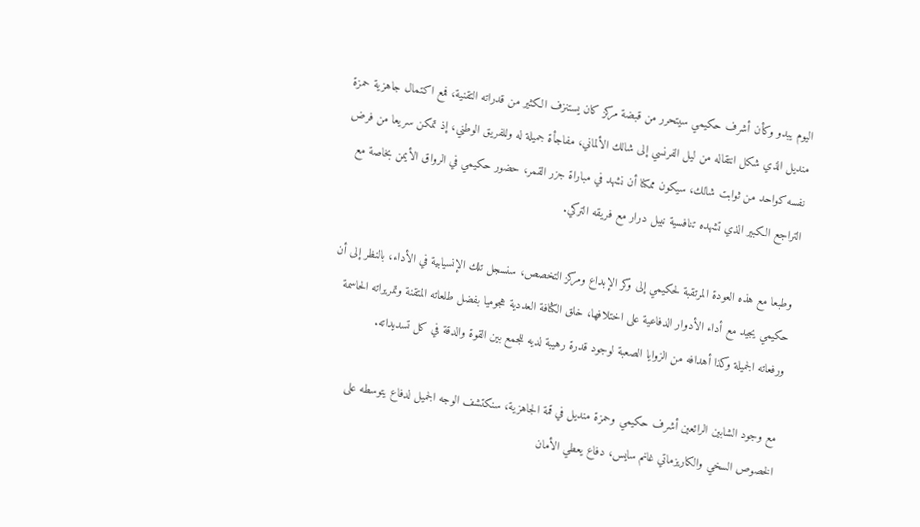اليوم يبدو وكأن أشرف حكيمي سيتحرر من قبضة مركز كان يستنزف الكثير من قدراته التقنية، فمع اكتمال جاهزية حمزة منديل الذي شكل انتقاله من ليل الفرنسي إلى شالك الألماني، مفاجأة جميلة له وللفريق الوطني، إذ تمكن سريعا من فرض نفسه كواحد من ثوابت شالك، سيكون ممكنا أن نشهد في مباراة جزر القمر، حضور حكيمي في الرواق الأيمن بخاصة مع التراجع الكبير الذي تشهده تنافسية نبيل درار مع فريقه التركي.

وطبعا مع هذه العودة المرتقبة لحكيمي إلى وكر الإبداع ومركز التخصص، سنسجل تلك الإنسيابية في الأداء، بالنظر إلى أن حكيمي يجيد مع أداء الأدوار الدفاعية على اختلافها، خلق الكثافة العددية هجوميا بفضل طلعاته المتقنة وتمريراته الحاسمة ورفعاته الجميلة وكذا أهدافه من الزوايا الصعبة لوجود قدرة رهيبة لديه للجمع بين القوة والدقة في كل تسديداته.

مع وجود الشابين الرائعين أشرف حكيمي وحمزة منديل في قمة الجاهزية، سنكتشف الوجه الجميل لدفاع يتوسطه على الخصوص السخي والكاريزماتي غانم سايس، دفاع يعطي الأمان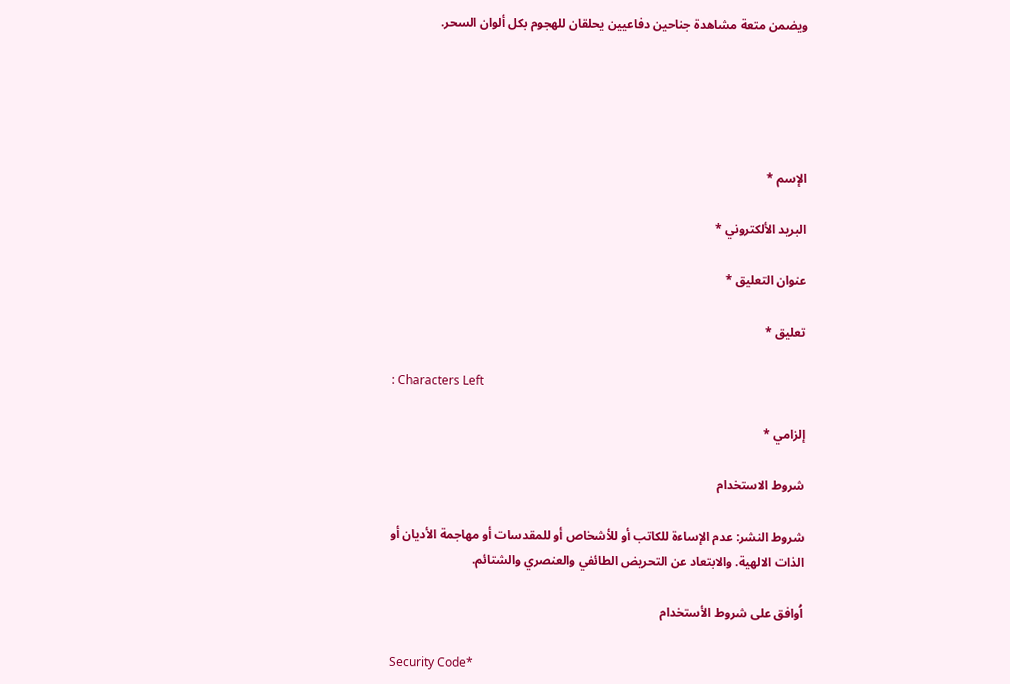ويضمن متعة مشاهدة جناحين دفاعيين يحلقان للهجوم بكل ألوان السحر.





الإسم *

البريد الألكتروني *

عنوان التعليق *

تعليق *

: Characters Left

إلزامي *

شروط الاستخدام

شروط النشر: عدم الإساءة للكاتب أو للأشخاص أو للمقدسات أو مهاجمة الأديان أو الذات الالهية. والابتعاد عن التحريض الطائفي والعنصري والشتائم.

اُوافق على شروط الأستخدام

Security Code*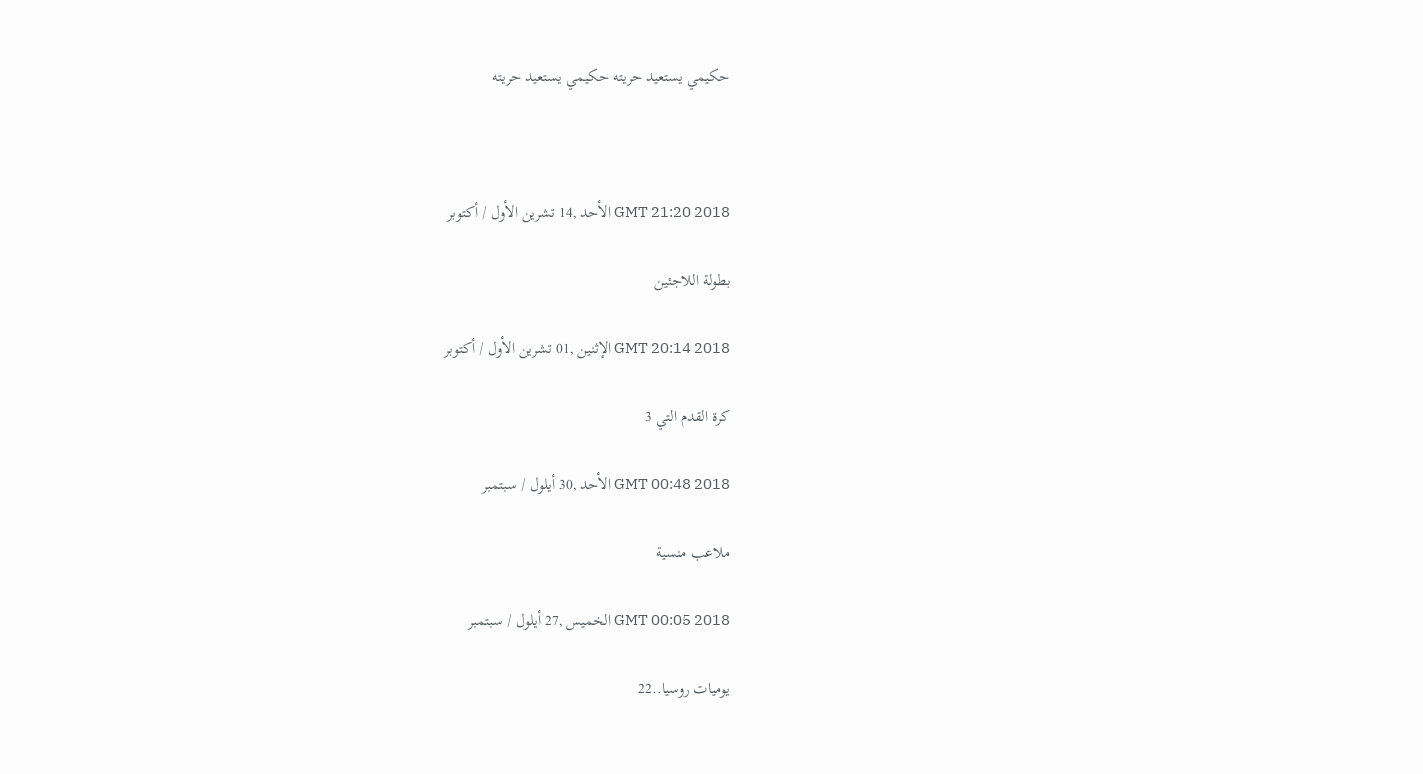حكيمي يستعيد حريته حكيمي يستعيد حريته



GMT 21:20 2018 الأحد ,14 تشرين الأول / أكتوبر

بطولة اللاجئين

GMT 20:14 2018 الإثنين ,01 تشرين الأول / أكتوبر

كرة القدم التي 3

GMT 00:48 2018 الأحد ,30 أيلول / سبتمبر

ملاعب منسية

GMT 00:05 2018 الخميس ,27 أيلول / سبتمبر

يوميات روسيا..22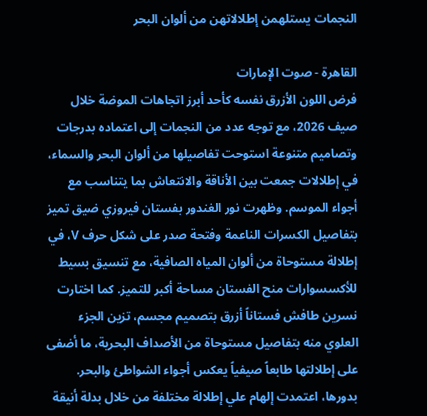النجمات يستلهمن إطلالاتهن من ألوان البحر

القاهرة - صوت الإمارات
فرض اللون الأزرق نفسه كأحد أبرز اتجاهات الموضة خلال صيف 2026، مع توجه عدد من النجمات إلى اعتماده بدرجات وتصاميم متنوعة استوحت تفاصيلها من ألوان البحر والسماء، في إطلالات جمعت بين الأناقة والانتعاش بما يتناسب مع أجواء الموسم. وظهرت نور الغندور بفستان فيروزي ضيق تميز بتفاصيل الكسرات الناعمة وفتحة صدر على شكل حرف V، في إطلالة مستوحاة من ألوان المياه الصافية، مع تنسيق بسيط للأكسسوارات منح الفستان مساحة أكبر للتميز. كما اختارت نسرين طافش فستاناً أزرق بتصميم مجسم، تزين الجزء العلوي منه بتفاصيل مستوحاة من الأصداف البحرية، ما أضفى على إطلالتها طابعاً صيفياً يعكس أجواء الشواطئ والبحر. بدورها، اعتمدت إلهام علي إطلالة مختلفة من خلال بدلة أنيقة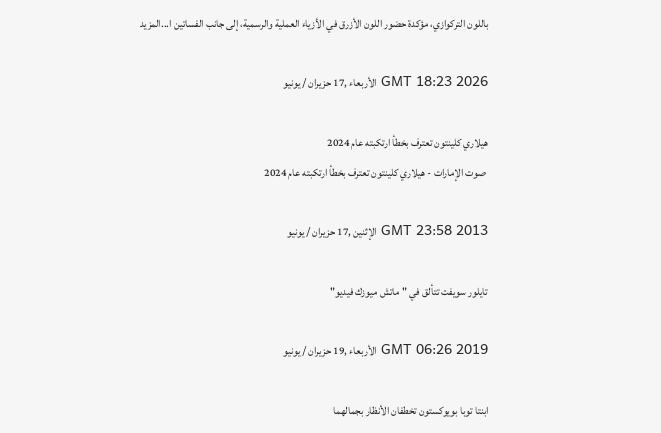باللون التركوازي، مؤكدة حضور اللون الأزرق في الأزياء العملية والرسمية، إلى جانب الفساتين ا...المزيد

GMT 18:23 2026 الأربعاء ,17 حزيران / يونيو

هيلاري كلينتون تعترف بخطأ ارتكبته عام 2024
 صوت الإمارات - هيلاري كلينتون تعترف بخطأ ارتكبته عام 2024

GMT 23:58 2013 الإثنين ,17 حزيران / يونيو

تايلور سويفت تتألق في "ماتش ميوزك فيديو"

GMT 06:26 2019 الأربعاء ,19 حزيران / يونيو

ابنتا توبا بويوكستون تخطفان الأنظار بجمالهما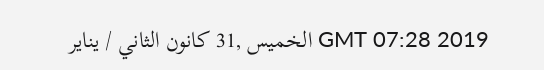GMT 07:28 2019 الخميس ,31 كانون الثاني / يناير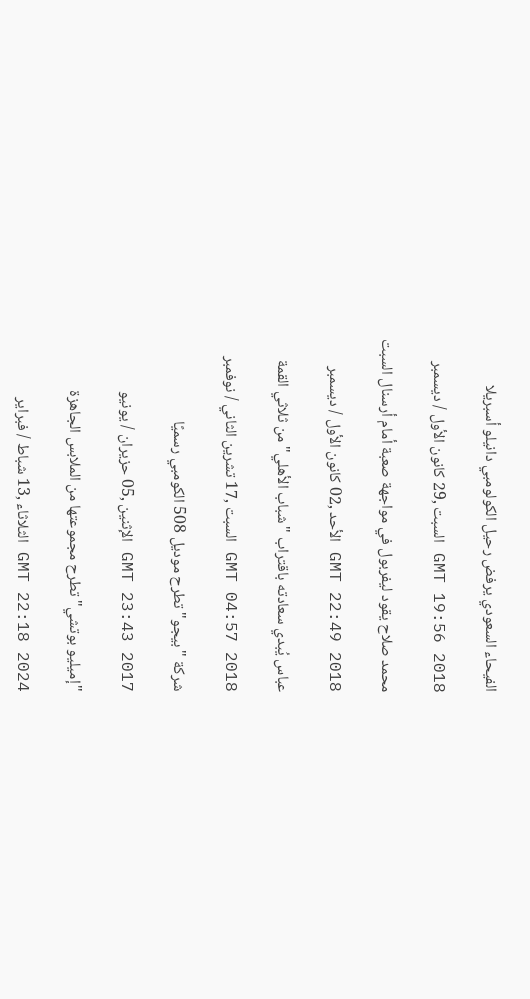الفيحاء السعودي يرفض رحيل الكولومبي دانيلو أسبريلا

GMT 19:56 2018 السبت ,29 كانون الأول / ديسمبر

محمد صلاح يقود ليفربول في مواجهة صعبة أمام أرسنال السبت

GMT 22:49 2018 الأحد ,02 كانون الأول / ديسمبر

عباس يُبدي سعادته باقتراب "شباب الأهلي" من ثلاثي القمة

GMT 04:57 2018 السبت ,17 تشرين الثاني / نوفمبر

شركة "بيجو" تطرح موديل 508 الكومبي رسميًا

GMT 23:43 2017 الإثنين ,05 حزيران / يونيو

"إميليو بوتشي" تطرح مجموعتها من الملابس الجاهزة

GMT 22:18 2024 الثلاثاء ,13 شباط / فبراير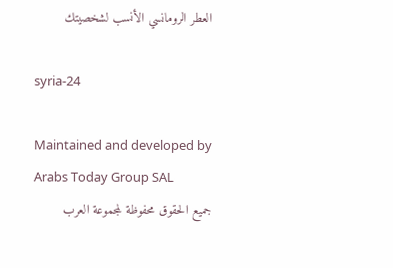العطر الرومانسي الأنسب لشخصيتك

syria-24

Maintained and developed by Arabs Today Group SAL
جميع الحقوق محفوظة لمجموعة العرب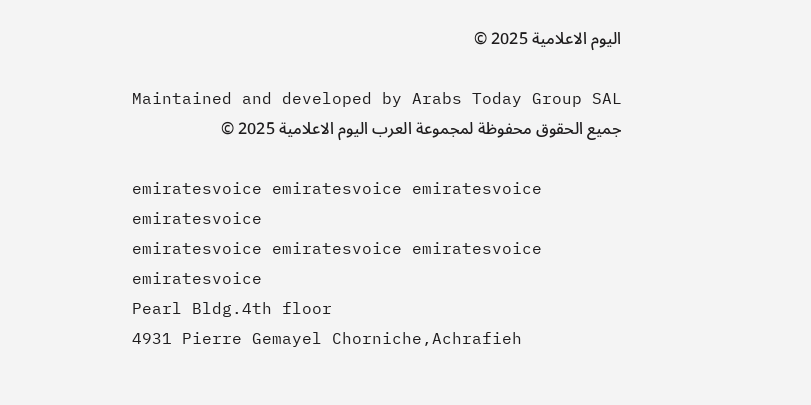اليوم الاعلامية 2025 ©

Maintained and developed by Arabs Today Group SAL
جميع الحقوق محفوظة لمجموعة العرب اليوم الاعلامية 2025 ©

emiratesvoice emiratesvoice emiratesvoice emiratesvoice
emiratesvoice emiratesvoice emiratesvoice
emiratesvoice
Pearl Bldg.4th floor
4931 Pierre Gemayel Chorniche,Achrafieh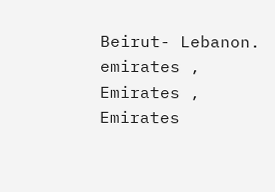Beirut- Lebanon.
emirates , Emirates , Emirates